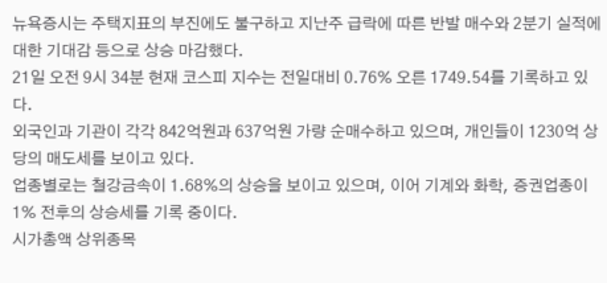뉴욕증시는 주택지표의 부진에도 불구하고 지난주 급락에 따른 반발 매수와 2분기 실적에 대한 기대감 등으로 상승 마감했다.
21일 오전 9시 34분 현재 코스피 지수는 전일대비 0.76% 오른 1749.54를 기록하고 있다.
외국인과 기관이 각각 842억원과 637억원 가량 순매수하고 있으며, 개인들이 1230억 상당의 매도세를 보이고 있다.
업종별로는 철강금속이 1.68%의 상승을 보이고 있으며, 이어 기계와 화학, 증권업종이 1% 전후의 상승세를 기록 중이다.
시가총액 상위종목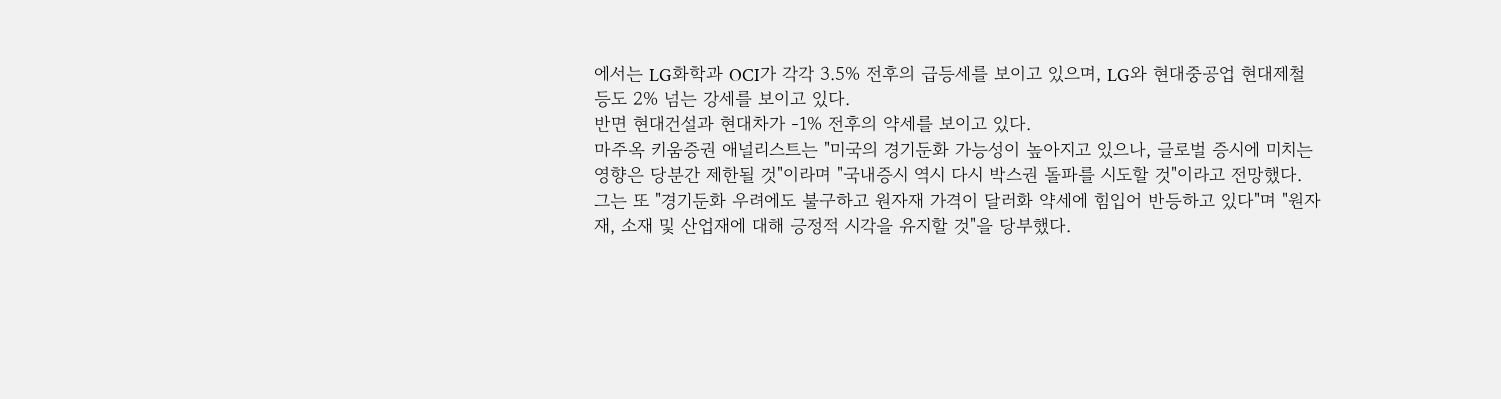에서는 LG화학과 OCI가 각각 3.5% 전후의 급등세를 보이고 있으며, LG와 현대중공업 현대제철 등도 2% 넘는 강세를 보이고 있다.
반면 현대건설과 현대차가 -1% 전후의 약세를 보이고 있다.
마주옥 키움증권 애널리스트는 "미국의 경기둔화 가능성이 높아지고 있으나, 글로벌 증시에 미치는 영향은 당분간 제한될 것"이라며 "국내증시 역시 다시 박스권 돌파를 시도할 것"이라고 전망했다.
그는 또 "경기둔화 우려에도 불구하고 원자재 가격이 달러화 약세에 힘입어 반등하고 있다"며 "원자재, 소재 및 산업재에 대해 긍정적 시각을 유지할 것"을 당부했다.